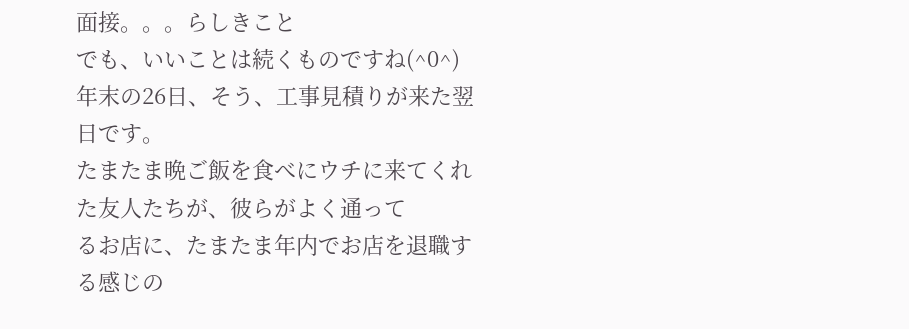面接。。。らしきこと
でも、いいことは続くものですね(^0^)
年末の26日、そう、工事見積りが来た翌日です。
たまたま晩ご飯を食べにウチに来てくれた友人たちが、彼らがよく通って
るお店に、たまたま年内でお店を退職する感じの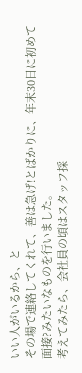いい人がいるから、と
その場で連絡してくれて、善は急げ!とばかりに、年末30日に初めて
面接?みたいなものを行いました。
考えてみたら、会社員の頃はスタッフ採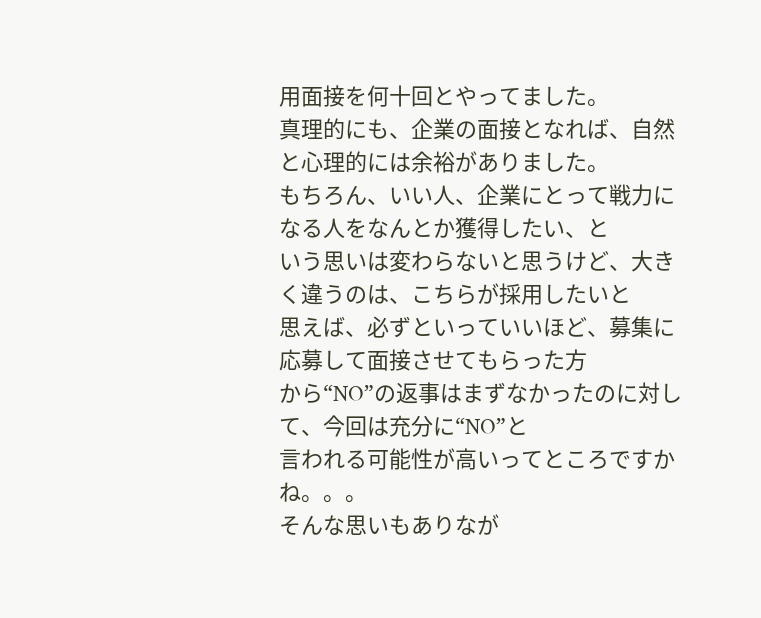用面接を何十回とやってました。
真理的にも、企業の面接となれば、自然と心理的には余裕がありました。
もちろん、いい人、企業にとって戦力になる人をなんとか獲得したい、と
いう思いは変わらないと思うけど、大きく違うのは、こちらが採用したいと
思えば、必ずといっていいほど、募集に応募して面接させてもらった方
から“NO”の返事はまずなかったのに対して、今回は充分に“NO”と
言われる可能性が高いってところですかね。。。
そんな思いもありなが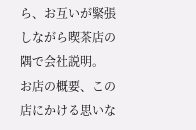ら、お互いが緊張しながら喫茶店の隅で会社説明。
お店の概要、この店にかける思いな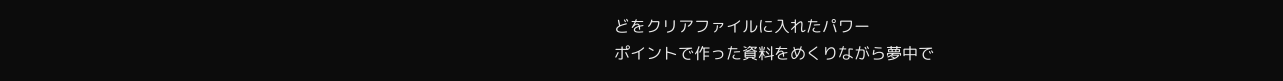どをクリアファイルに入れたパワー
ポイントで作った資料をめくりながら夢中で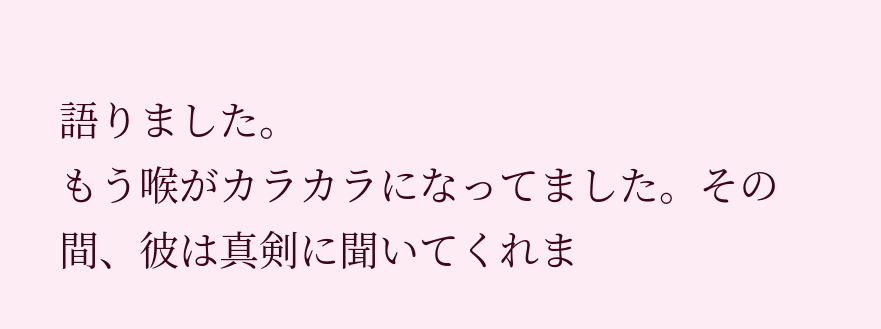語りました。
もう喉がカラカラになってました。その間、彼は真剣に聞いてくれま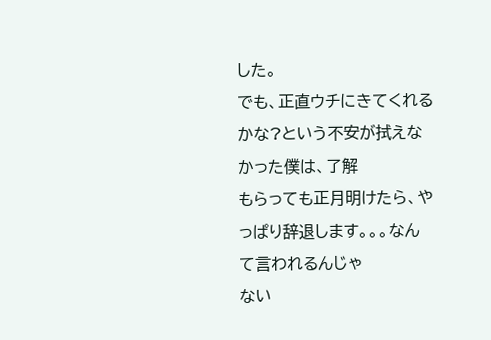した。
でも、正直ウチにきてくれるかな?という不安が拭えなかった僕は、了解
もらっても正月明けたら、やっぱり辞退します。。。なんて言われるんじゃ
ない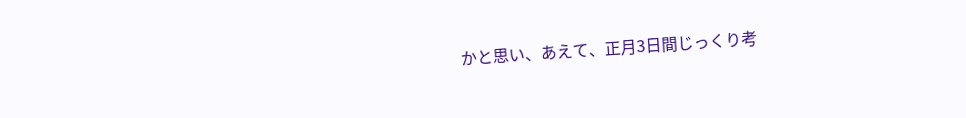かと思い、あえて、正月3日間じっくり考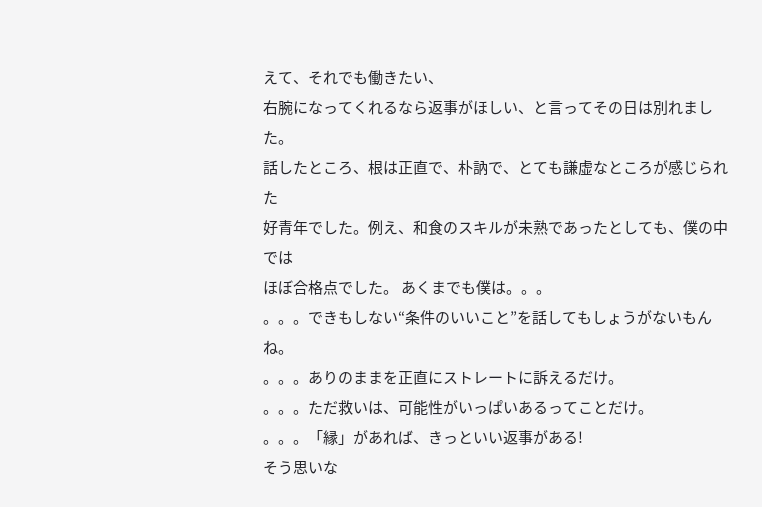えて、それでも働きたい、
右腕になってくれるなら返事がほしい、と言ってその日は別れました。
話したところ、根は正直で、朴訥で、とても謙虚なところが感じられた
好青年でした。例え、和食のスキルが未熟であったとしても、僕の中では
ほぼ合格点でした。 あくまでも僕は。。。
。。。できもしない“条件のいいこと”を話してもしょうがないもんね。
。。。ありのままを正直にストレートに訴えるだけ。
。。。ただ救いは、可能性がいっぱいあるってことだけ。
。。。「縁」があれば、きっといい返事がある!
そう思いな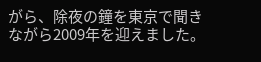がら、除夜の鐘を東京で聞きながら2009年を迎えました。